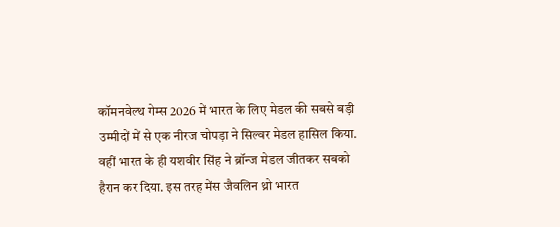कॉमनवेल्थ गेम्स 2026 में भारत के लिए मेडल की सबसे बड़ी उम्मीदों में से एक नीरज चोपड़ा ने सिल्वर मेडल हासिल किया. वहीं भारत के ही यशवीर सिंह ने ब्रॉन्ज मेडल जीतकर सबको हैरान कर दिया. इस तरह मेंस जैवलिन थ्रो भारत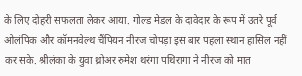के लिए दोहरी सफलता लेकर आया. गोल्ड मेडल के दावेदार के रूप में उतरे पूर्व ओलंपिक और कॉमनवेल्थ चैंपियन नीरज चोपड़ा इस बार पहला स्थान हासिल नहीं कर सके. श्रीलंका के युवा थ्रोअर रुमेश थरंगा पथिरागा ने नीरज को मात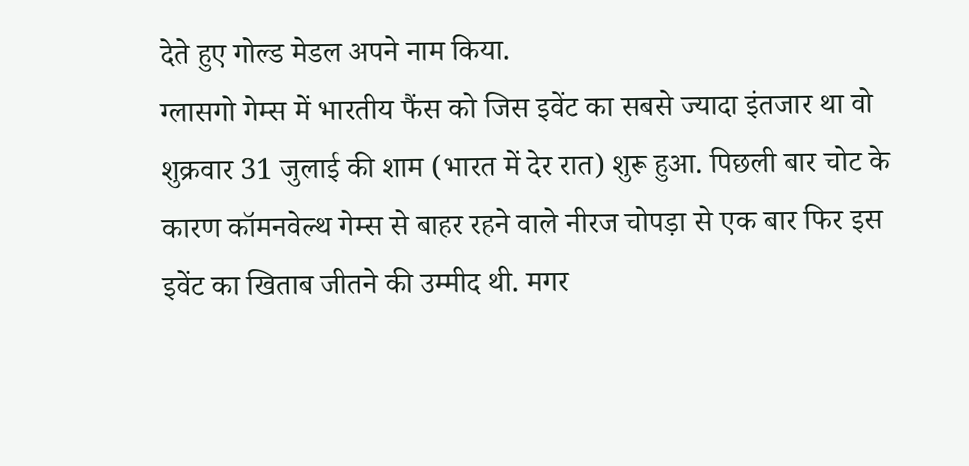देते हुए गोल्ड मेडल अपने नाम किया.
ग्लासगो गेम्स में भारतीय फैंस को जिस इवेंट का सबसे ज्यादा इंतजार था वो शुक्रवार 31 जुलाई की शाम (भारत में देर रात) शुरू हुआ. पिछली बार चोट के कारण कॉमनवेल्थ गेम्स से बाहर रहने वाले नीरज चोपड़ा से एक बार फिर इस इवेंट का खिताब जीतने की उम्मीद थी. मगर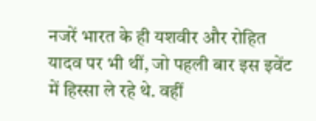नजरें भारत के ही यशवीर और रोहित यादव पर भी थीं, जो पहली बार इस इवेंट में हिस्सा ले रहे थे. वहीं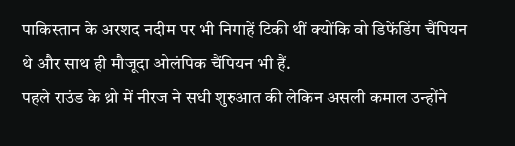पाकिस्तान के अरशद नदीम पर भी निगाहें टिकी थीं क्योंकि वो डिफेंडिंग चैंपियन थे और साथ ही मौजूदा ओलंपिक चैंपियन भी हैं.
पहले राउंड के थ्रो में नीरज ने सधी शुरुआत की लेकिन असली कमाल उन्होंने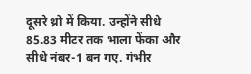दूसरे थ्रो में किया. उन्होंने सीधे 85.83 मीटर तक भाला फेंका और सीधे नंबर-1 बन गए. गंभीर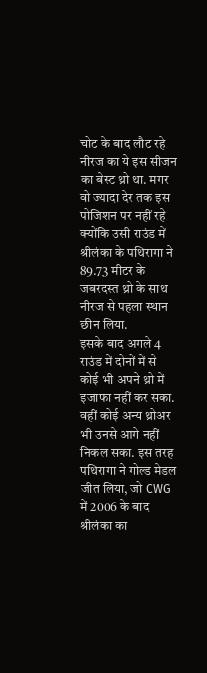चोट के बाद लौट रहे नीरज का ये इस सीजन का बेस्ट थ्रो था. मगर वो ज्यादा देर तक इस पोजिशन पर नहीं रहे क्योंकि उसी राउंड में श्रीलंका के पथिरागा ने 89.73 मीटर के जबरदस्त थ्रो के साथ नीरज से पहला स्थान छीन लिया.
इसके बाद अगले 4 राउंड में दोनों में से कोई भी अपने थ्रो में इजाफा नहीं कर सका. वहीं कोई अन्य थ्रोअर भी उनसे आगे नहीं निकल सका. इस तरह पथिरागा ने गोल्ड मेडल जीत लिया, जो CWG में 2006 के बाद श्रीलंका का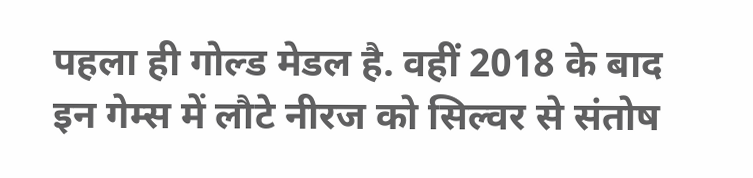पहला ही गोल्ड मेडल है. वहीं 2018 के बाद इन गेम्स में लौटे नीरज को सिल्वर से संतोष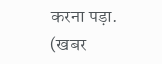करना पड़ा.
(खबर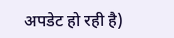अपडेट हो रही है)